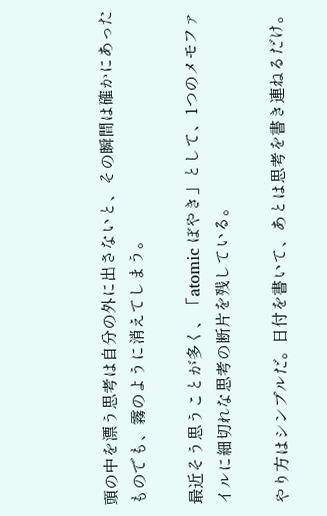頭の中を漂う思考は自分の外に出さないと、その瞬間は確かにあったものでも、霧のように消えてしまう。

最近そう思うことが多く、「atomic ぼやき」として、1つのメモファイルに細切れな思考の断片を残している。

やり方はシンプルだ。日付を書いて、あとは思考を書き連ねるだけ。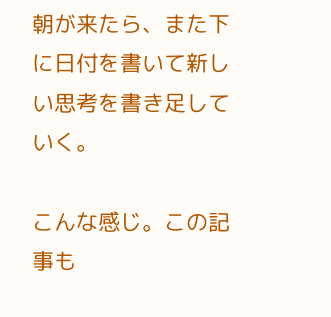朝が来たら、また下に日付を書いて新しい思考を書き足していく。

こんな感じ。この記事も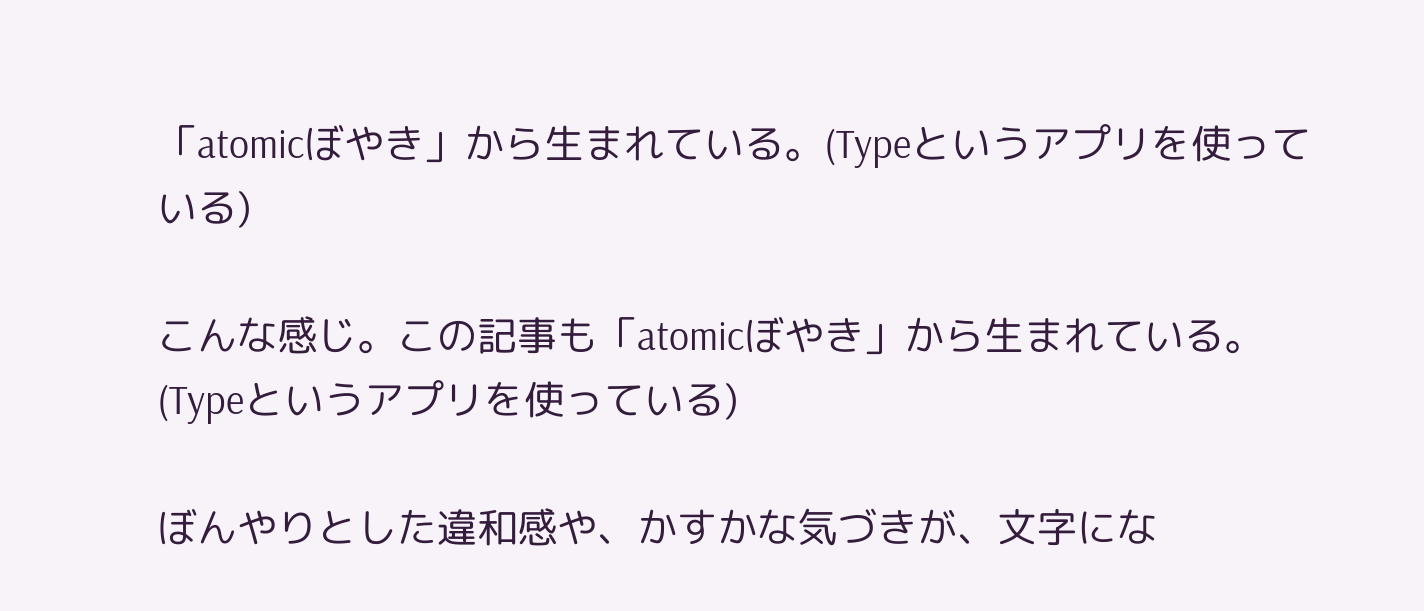「atomicぼやき」から生まれている。(Typeというアプリを使っている)

こんな感じ。この記事も「atomicぼやき」から生まれている。(Typeというアプリを使っている)

ぼんやりとした違和感や、かすかな気づきが、文字にな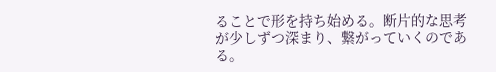ることで形を持ち始める。断片的な思考が少しずつ深まり、繋がっていくのである。